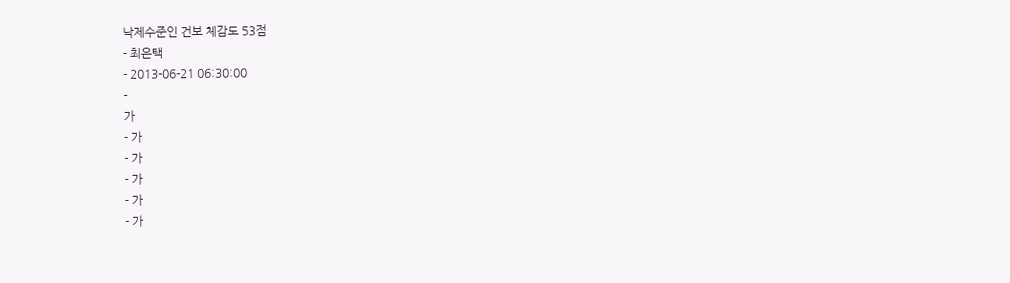낙제수준인 건보 체감도 53점
- 최은택
- 2013-06-21 06:30:00
-
가
- 가
- 가
- 가
- 가
- 가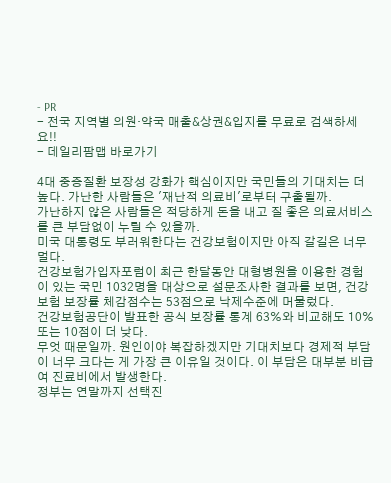- PR
- 전국 지역별 의원·약국 매출&상권&입지를 무료로 검색하세요!!
- 데일리팜맵 바로가기

4대 중증질환 보장성 강화가 핵심이지만 국민들의 기대치는 더 높다. 가난한 사람들은 '재난적 의료비'로부터 구출될까.
가난하지 않은 사람들은 적당하게 돈을 내고 질 좋은 의료서비스를 큰 부담없이 누릴 수 있을까.
미국 대통령도 부러워한다는 건강보험이지만 아직 갈길은 너무 멀다.
건강보험가입자포럼이 최근 한달동안 대형병원을 이용한 경험이 있는 국민 1032명을 대상으로 설문조사한 결과를 보면, 건강보험 보장률 체감점수는 53점으로 낙제수준에 머물렀다.
건강보험공단이 발표한 공식 보장률 통계 63%와 비교해도 10% 또는 10점이 더 낮다.
무엇 때문일까. 원인이야 복잡하겠지만 기대치보다 경제적 부담이 너무 크다는 게 가장 큰 이유일 것이다. 이 부담은 대부분 비급여 진료비에서 발생한다.
정부는 연말까지 선택진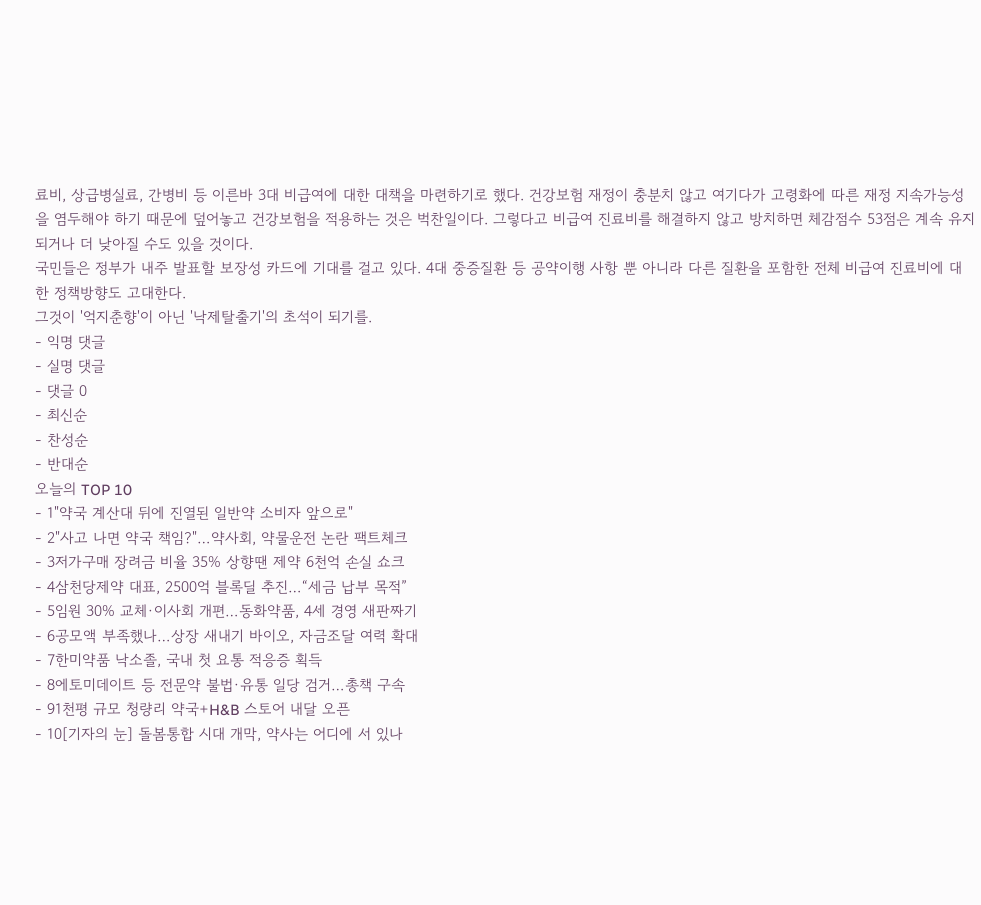료비, 상급병실료, 간병비 등 이른바 3대 비급여에 대한 대책을 마련하기로 했다. 건강보험 재정이 충분치 않고 여기다가 고령화에 따른 재정 지속가능성을 염두해야 하기 때문에 덮어놓고 건강보험을 적용하는 것은 벅찬일이다. 그렇다고 비급여 진료비를 해결하지 않고 방치하면 체감점수 53점은 계속 유지되거나 더 낮아질 수도 있을 것이다.
국민들은 정부가 내주 발표할 보장성 카드에 기대를 걸고 있다. 4대 중증질환 등 공약이행 사항 뿐 아니라 다른 질환을 포함한 전체 비급여 진료비에 대한 정책방향도 고대한다.
그것이 '억지춘향'이 아닌 '낙제탈출기'의 초석이 되기를.
- 익명 댓글
- 실명 댓글
- 댓글 0
- 최신순
- 찬성순
- 반대순
오늘의 TOP 10
- 1"약국 계산대 뒤에 진열된 일반약 소비자 앞으로"
- 2"사고 나면 약국 책임?"…약사회, 약물운전 논란 팩트체크
- 3저가구매 장려금 비율 35% 상향땐 제약 6천억 손실 쇼크
- 4삼천당제약 대표, 2500억 블록딜 추진…“세금 납부 목적”
- 5임원 30% 교체·이사회 개편…동화약품, 4세 경영 새판짜기
- 6공모액 부족했나…상장 새내기 바이오, 자금조달 여력 확대
- 7한미약품 낙소졸, 국내 첫 요통 적응증 획득
- 8에토미데이트 등 전문약 불법·유통 일당 검거…총책 구속
- 91천평 규모 청량리 약국+H&B 스토어 내달 오픈
- 10[기자의 눈] 돌봄통합 시대 개막, 약사는 어디에 서 있나